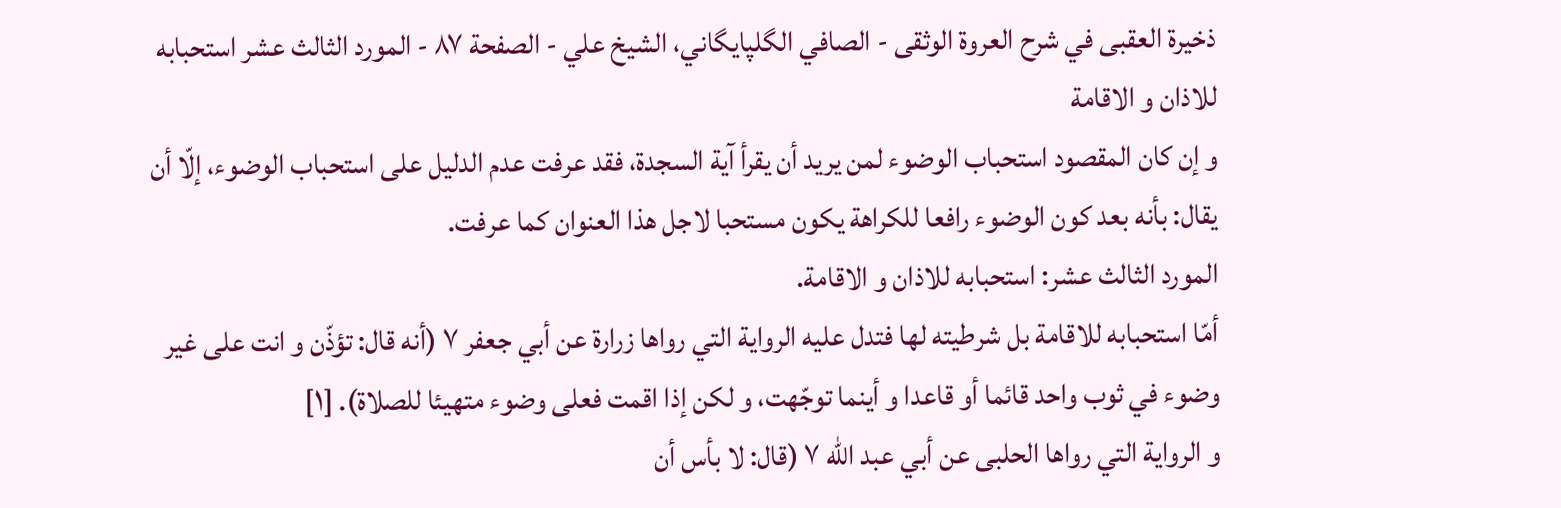ذخيرة العقبى في شرح العروة الوثقى - الصافي الگلپايگاني، الشيخ علي - الصفحة ٨٧ - المورد الثالث عشر استحبابه للاذان و الاقامة
و إن كان المقصود استحباب الوضوء لمن يريد أن يقرأ آية السجدة، فقد عرفت عدم الدليل على استحباب الوضوء، إلّا أن يقال: بأنه بعد كون الوضوء رافعا للكراهة يكون مستحبا لاجل هذا العنوان كما عرفت.
المورد الثالث عشر: استحبابه للاذان و الاقامة.
أمّا استحبابه للاقامة بل شرطيته لها فتدل عليه الرواية التي رواها زرارة عن أبي جعفر ٧ (أنه قال: تؤذّن و انت على غير وضوء في ثوب واحد قائما أو قاعدا و أينما توجّهت، و لكن إذا اقمت فعلى وضوء متهيئا للصلاة). [١]
و الرواية التي رواها الحلبى عن أبي عبد اللّه ٧ (قال: لا بأس أن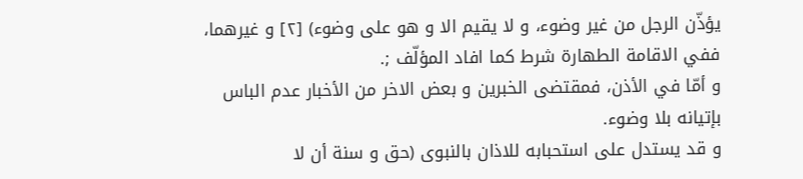يؤذّن الرجل من غير وضوء، و لا يقيم الا و هو على وضوء) [٢] و غيرهما، ففي الاقامة الطهارة شرط كما افاد المؤلّف ;.
و أمّا في الأذن، فمقتضى الخبرين و بعض الاخر من الأخبار عدم الباس بإتيانه بلا وضوء.
و قد يستدل على استحبابه للاذان بالنبوى (حق و سنة أن لا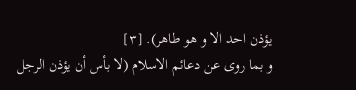يؤذن احد الا و هو طاهر). [٣]
و بما روى عن دعائم الاسلام (لا بأس أن يؤذن الرجل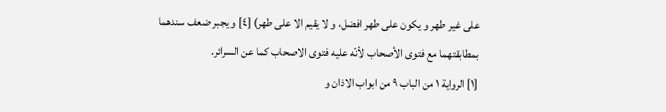على غير طهر و يكون على طهر افضل، و لا يقيم الا على طهر) [٤] و يجبر ضعف سندهما بمطابقتهما مع فتوى الأصحاب لأنّه عليه فتوى الاصحاب كما عن السرائر.
[١] الرواية ١ من الباب ٩ من ابواب الاذان و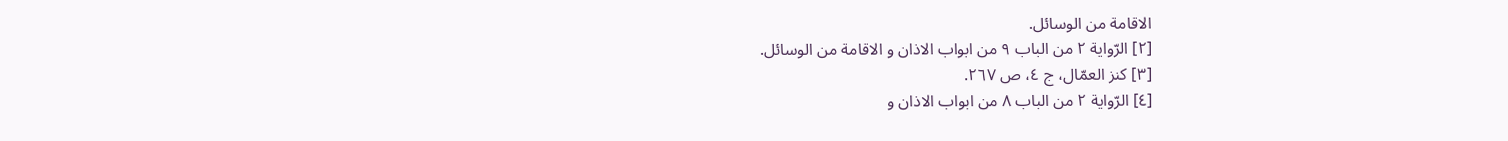الاقامة من الوسائل.
[٢] الرّواية ٢ من الباب ٩ من ابواب الاذان و الاقامة من الوسائل.
[٣] كنز العمّال، ج ٤، ص ٢٦٧.
[٤] الرّواية ٢ من الباب ٨ من ابواب الاذان و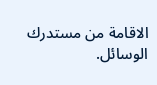الاقامة من مستدرك الوسائل.